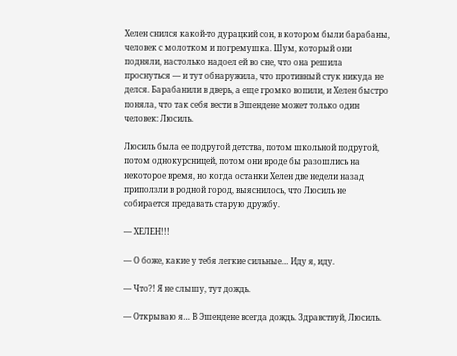Хелен снился какой-то дурацкий сон, в котором были барабаны, человек с молотком и погремушка. Шум, который они подняли, настолько надоел ей во сне, что она решила проснуться — и тут обнаружила, что противный стук никуда не делся. Барабанили в дверь, а еще громко вопили, и Хелен быстро поняла, что так себя вести в Эшендене может только один человек: Люсиль.

Люсиль была ее подругой детства, потом школьной подругой, потом однокурсницей, потом они вроде бы разошлись на некоторое время, но когда останки Хелен две недели назад приползли в родной город, выяснилось, что Люсиль не собирается предавать старую дружбу.

— ХЕЛЕН!!!

— О боже, какие у тебя легкие сильные… Иду я, иду.

— Что?! Я не слышу, тут дождь.

— Открываю я… В Эшендене всегда дождь. Здравствуй, Люсиль.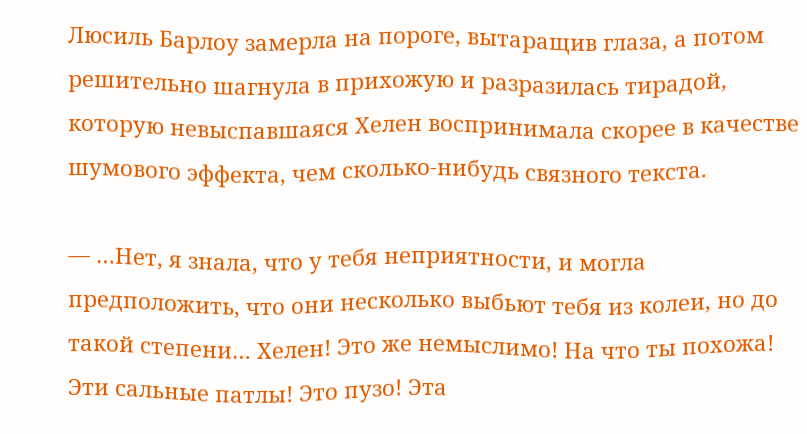Люсиль Барлоу замерла на пороге, вытаращив глаза, а потом решительно шагнула в прихожую и разразилась тирадой, которую невыспавшаяся Хелен воспринимала скорее в качестве шумового эффекта, чем сколько-нибудь связного текста.

— …Нет, я знала, что у тебя неприятности, и могла предположить, что они несколько выбьют тебя из колеи, но до такой степени… Хелен! Это же немыслимо! На что ты похожа! Эти сальные патлы! Это пузо! Эта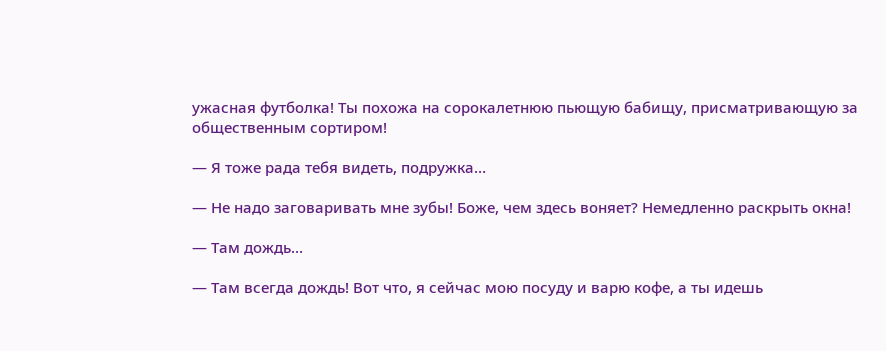ужасная футболка! Ты похожа на сорокалетнюю пьющую бабищу, присматривающую за общественным сортиром!

— Я тоже рада тебя видеть, подружка…

— Не надо заговаривать мне зубы! Боже, чем здесь воняет? Немедленно раскрыть окна!

— Там дождь…

— Там всегда дождь! Вот что, я сейчас мою посуду и варю кофе, а ты идешь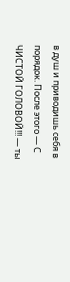в душ и приводишь себя в порядок. После этого — С ЧИСТОЙ ГОЛОВОЙ!!! — ты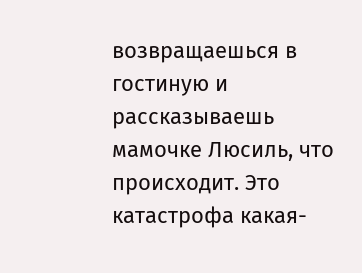возвращаешься в гостиную и рассказываешь мамочке Люсиль, что происходит. Это катастрофа какая-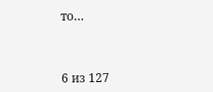то…



6 из 127